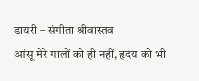डायरी – संगीता श्रीवास्तव
आंसू मेरे गालों को ही नहीं, हृदय को भी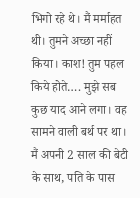भिगो रहे थे। मैं मर्माहत थी। तुमने अच्छा नहीं किया। काश! तुम पहल किये होते…. मुझे सब कुछ याद आने लगा। वह सामने वाली बर्थ पर था। मैं अपनी 2 साल की बेटी के साथ, पति के पास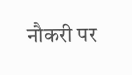नौकरी पर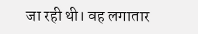जा रही थी। वह लगातार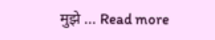मुझे … Read more